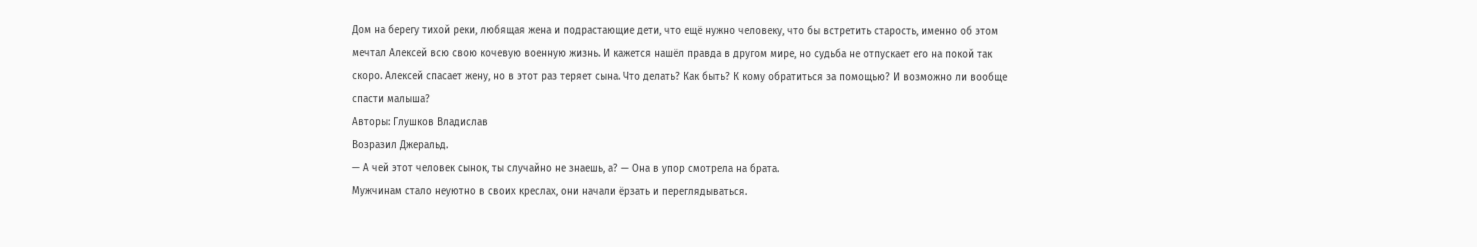Дом на берегу тихой реки, любящая жена и подрастающие дети, что ещё нужно человеку, что бы встретить старость, именно об этом мечтал Алексей всю свою кочевую военную жизнь. И кажется нашёл правда в другом мире, но судьба не отпускает его на покой так скоро. Алексей спасает жену, но в этот раз теряет сына. Что делать? Как быть? К кому обратиться за помощью? И возможно ли вообще спасти малыша?
Авторы: Глушков Владислав
Возразил Джеральд.
— А чей этот человек сынок, ты случайно не знаешь, а? — Она в упор смотрела на брата.
Мужчинам стало неуютно в своих креслах, они начали ёрзать и переглядываться.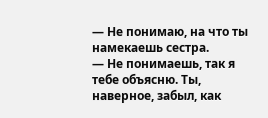— Не понимаю, на что ты намекаешь сестра.
— Не понимаешь, так я тебе объясню. Ты, наверное, забыл, как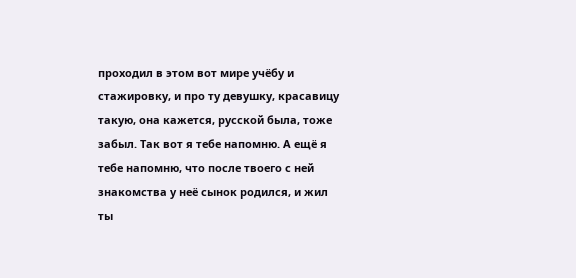проходил в этом вот мире учёбу и стажировку, и про ту девушку, красавицу такую, она кажется, русской была, тоже забыл. Так вот я тебе напомню. А ещё я тебе напомню, что после твоего с ней знакомства у неё сынок родился, и жил ты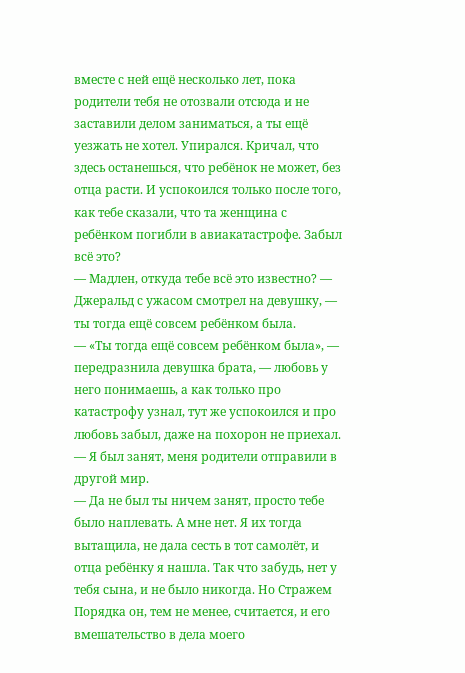вместе с ней ещё несколько лет, пока родители тебя не отозвали отсюда и не заставили делом заниматься, а ты ещё уезжать не хотел. Упирался. Кричал, что здесь останешься, что ребёнок не может, без отца расти. И успокоился только после того, как тебе сказали, что та женщина с ребёнком погибли в авиакатастрофе. Забыл всё это?
— Мадлен, откуда тебе всё это известно? — Джеральд с ужасом смотрел на девушку, — ты тогда ещё совсем ребёнком была.
— «Ты тогда ещё совсем ребёнком была», — передразнила девушка брата, — любовь у него понимаешь, а как только про катастрофу узнал, тут же успокоился и про любовь забыл, даже на похорон не приехал.
— Я был занят, меня родители отправили в другой мир.
— Да не был ты ничем занят, просто тебе было наплевать. А мне нет. Я их тогда вытащила, не дала сесть в тот самолёт, и отца ребёнку я нашла. Так что забудь, нет у тебя сына, и не было никогда. Но Стражем Порядка он, тем не менее, считается, и его вмешательство в дела моего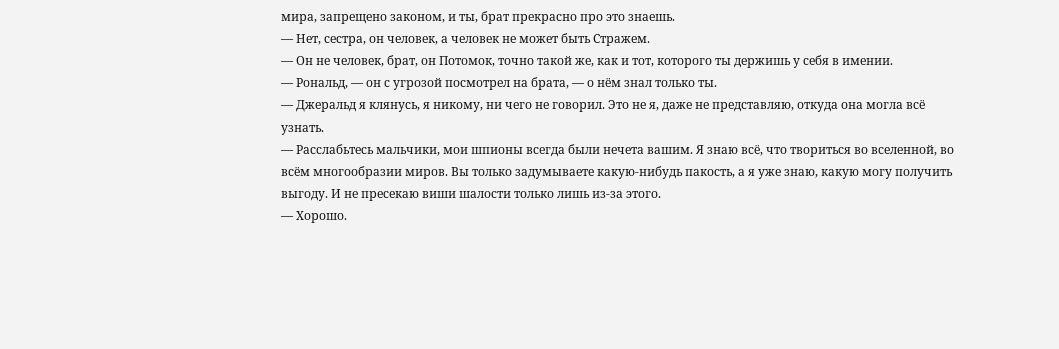мира, запрещено законом, и ты, брат прекрасно про это знаешь.
— Нет, сестра, он человек, а человек не может быть Стражем.
— Он не человек, брат, он Потомок, точно такой же, как и тот, которого ты держишь у себя в имении.
— Рональд, — он с угрозой посмотрел на брата, — о нём знал только ты.
— Джеральд я клянусь, я никому, ни чего не говорил. Это не я, даже не представляю, откуда она могла всё узнать.
— Расслабьтесь мальчики, мои шпионы всегда были нечета вашим. Я знаю всё, что твориться во вселенной, во всём многообразии миров. Вы только задумываете какую-нибудь пакость, а я уже знаю, какую могу получить выгоду. И не пресекаю виши шалости только лишь из-за этого.
— Хорошо.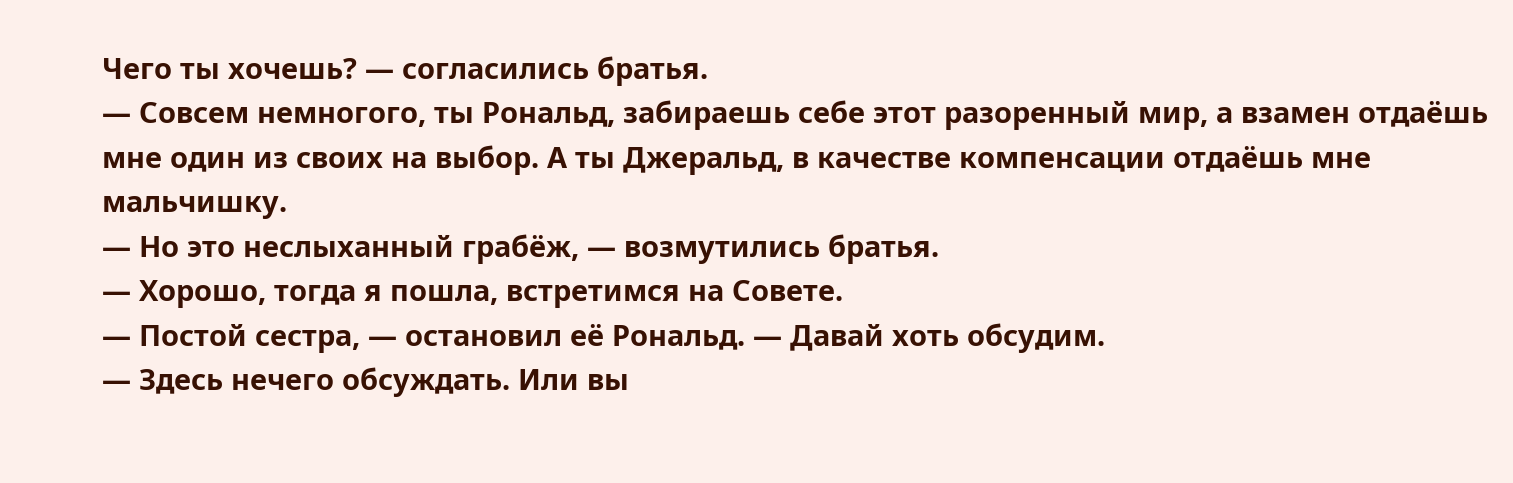Чего ты хочешь? — согласились братья.
— Совсем немногого, ты Рональд, забираешь себе этот разоренный мир, а взамен отдаёшь мне один из своих на выбор. А ты Джеральд, в качестве компенсации отдаёшь мне мальчишку.
— Но это неслыханный грабёж, — возмутились братья.
— Хорошо, тогда я пошла, встретимся на Совете.
— Постой сестра, — остановил её Рональд. — Давай хоть обсудим.
— Здесь нечего обсуждать. Или вы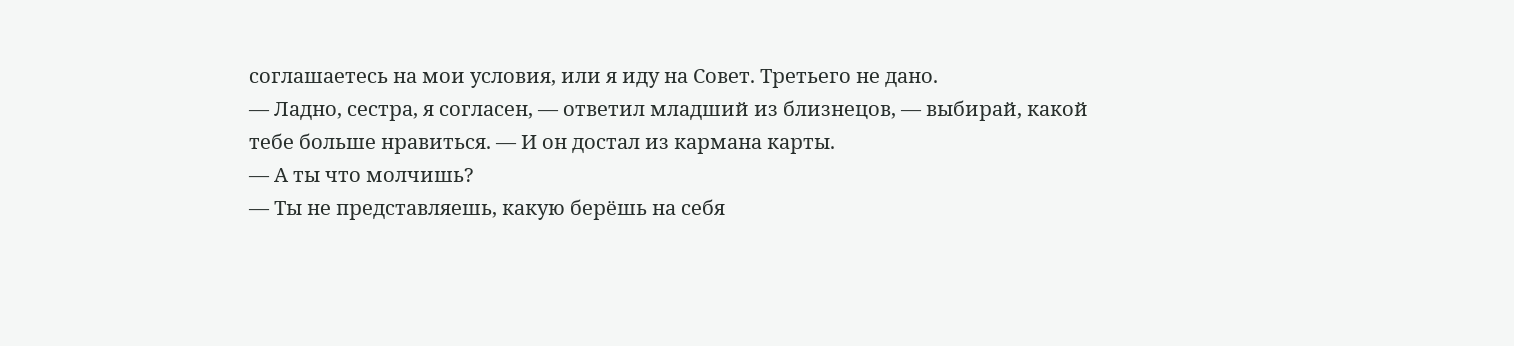соглашаетесь на мои условия, или я иду на Совет. Третьего не дано.
— Ладно, сестра, я согласен, — ответил младший из близнецов, — выбирай, какой тебе больше нравиться. — И он достал из кармана карты.
— А ты что молчишь?
— Ты не представляешь, какую берёшь на себя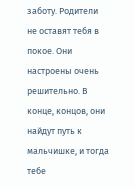заботу. Родители не оставят тебя в покое. Они настроены очень решительно. В конце, концов, они найдут путь к мальчишке, и тогда тебе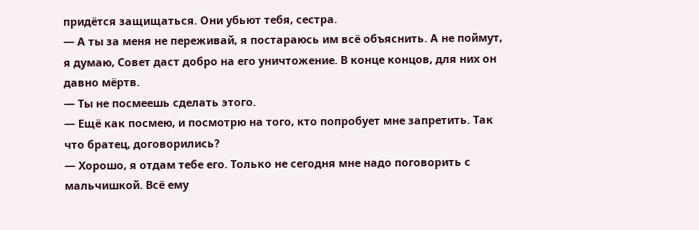придётся защищаться. Они убьют тебя, сестра.
— А ты за меня не переживай, я постараюсь им всё объяснить. А не поймут, я думаю, Совет даст добро на его уничтожение. В конце концов, для них он давно мёртв.
— Ты не посмеешь сделать этого.
— Ещё как посмею, и посмотрю на того, кто попробует мне запретить. Так что братец, договорились?
— Хорошо, я отдам тебе его. Только не сегодня мне надо поговорить с мальчишкой. Всё ему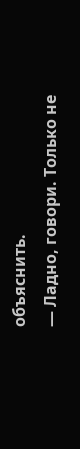объяснить.
— Ладно, говори. Только не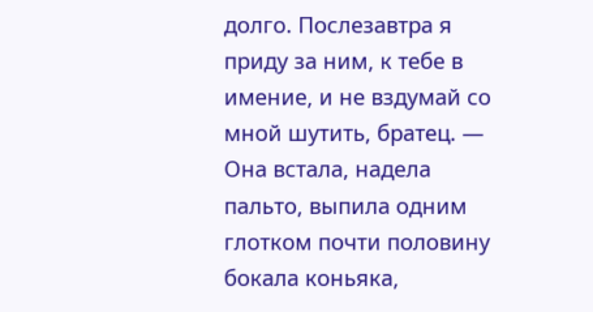долго. Послезавтра я приду за ним, к тебе в имение, и не вздумай со мной шутить, братец. — Она встала, надела пальто, выпила одним глотком почти половину бокала коньяка,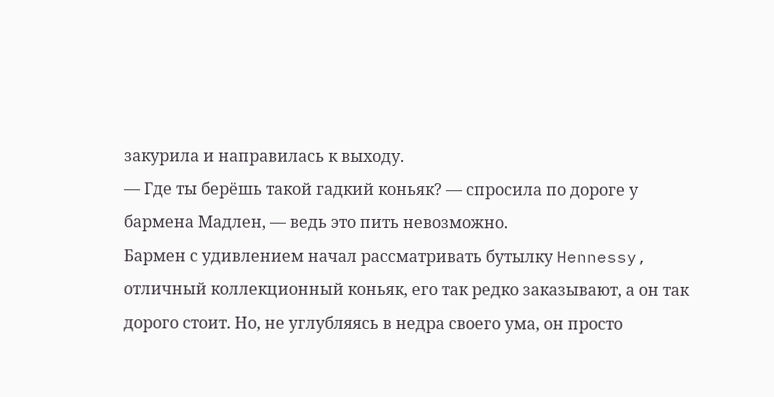закурила и направилась к выходу.
— Где ты берёшь такой гадкий коньяк? — спросила по дороге у бармена Мадлен, — ведь это пить невозможно.
Бармен с удивлением начал рассматривать бутылку Hennessy, отличный коллекционный коньяк, его так редко заказывают, а он так дорого стоит. Но, не углубляясь в недра своего ума, он просто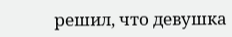решил, что девушка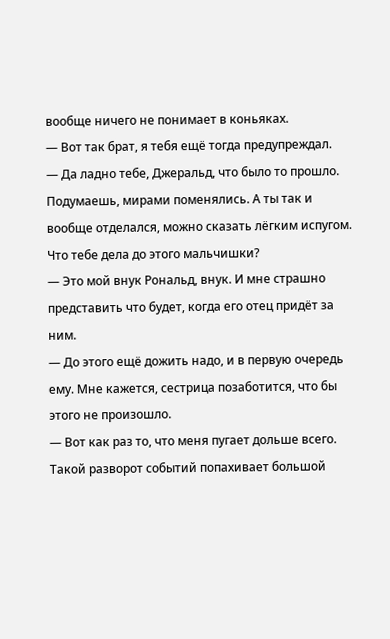вообще ничего не понимает в коньяках.
— Вот так брат, я тебя ещё тогда предупреждал.
— Да ладно тебе, Джеральд, что было то прошло. Подумаешь, мирами поменялись. А ты так и вообще отделался, можно сказать лёгким испугом. Что тебе дела до этого мальчишки?
— Это мой внук Рональд, внук. И мне страшно представить что будет, когда его отец придёт за ним.
— До этого ещё дожить надо, и в первую очередь ему. Мне кажется, сестрица позаботится, что бы этого не произошло.
— Вот как раз то, что меня пугает дольше всего. Такой разворот событий попахивает большой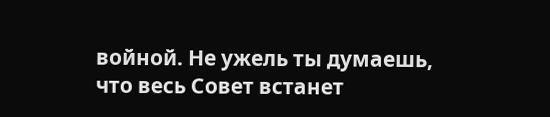войной. Не ужель ты думаешь, что весь Совет встанет